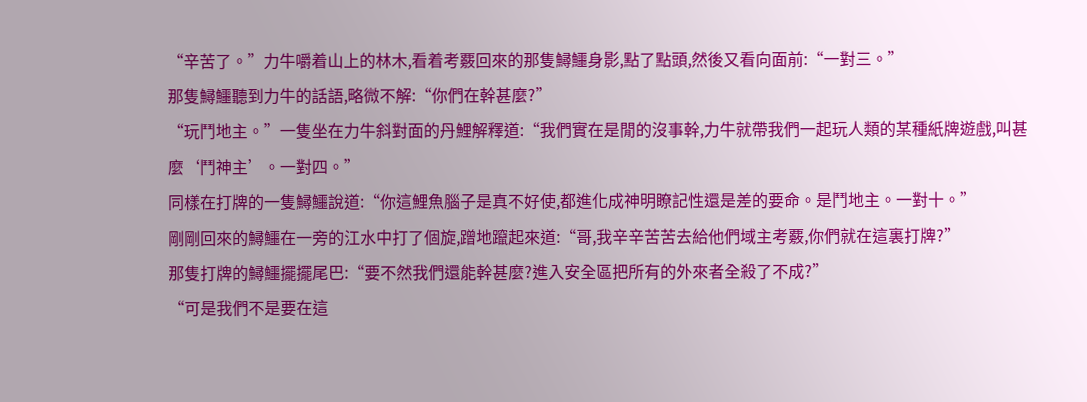“辛苦了。”力牛嚼着山上的林木,看着考覈回來的那隻鱘鱷身影,點了點頭,然後又看向面前:“一對三。”
那隻鱘鱷聽到力牛的話語,略微不解:“你們在幹甚麼?”
“玩鬥地主。”一隻坐在力牛斜對面的丹鯉解釋道:“我們實在是閒的沒事幹,力牛就帶我們一起玩人類的某種紙牌遊戲,叫甚麼‘鬥神主’。一對四。”
同樣在打牌的一隻鱘鱷說道:“你這鯉魚腦子是真不好使,都進化成神明瞭記性還是差的要命。是鬥地主。一對十。”
剛剛回來的鱘鱷在一旁的江水中打了個旋,蹭地躥起來道:“哥,我辛辛苦苦去給他們域主考覈,你們就在這裏打牌?”
那隻打牌的鱘鱷擺擺尾巴:“要不然我們還能幹甚麼?進入安全區把所有的外來者全殺了不成?”
“可是我們不是要在這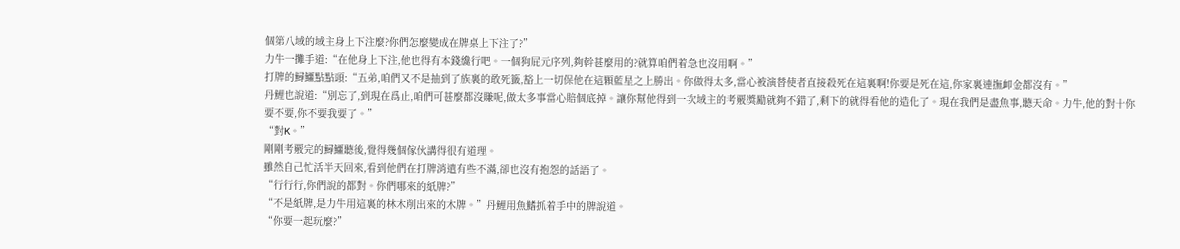個第八域的域主身上下注麼?你們怎麼變成在牌桌上下注了?”
力牛一攤手道:“在他身上下注,他也得有本錢纔行吧。一個狗屁元序列,夠幹甚麼用的?就算咱們着急也沒用啊。”
打牌的鱘鱷點點頭:“五弟,咱們又不是抽到了族裏的敢死籤,豁上一切保他在這顆藍星之上勝出。你做得太多,當心被演替使者直接殺死在這裏啊!你要是死在這,你家裏連撫卹金都沒有。”
丹鯉也說道:“別忘了,到現在爲止,咱們可甚麼都沒賺呢,做太多事當心賠個底掉。讓你幫他得到一次域主的考覈獎勵就夠不錯了,剩下的就得看他的造化了。現在我們是盡魚事,聽天命。力牛,他的對十你要不要,你不要我要了。”
“對K。”
剛剛考覈完的鱘鱷聽後,覺得幾個傢伙講得很有道理。
雖然自己忙活半天回來,看到他們在打牌消遣有些不滿,卻也沒有抱怨的話語了。
“行行行,你們說的都對。你們哪來的紙牌?”
“不是紙牌,是力牛用這裏的林木削出來的木牌。”丹鯉用魚鰭抓着手中的牌說道。
“你要一起玩麼?”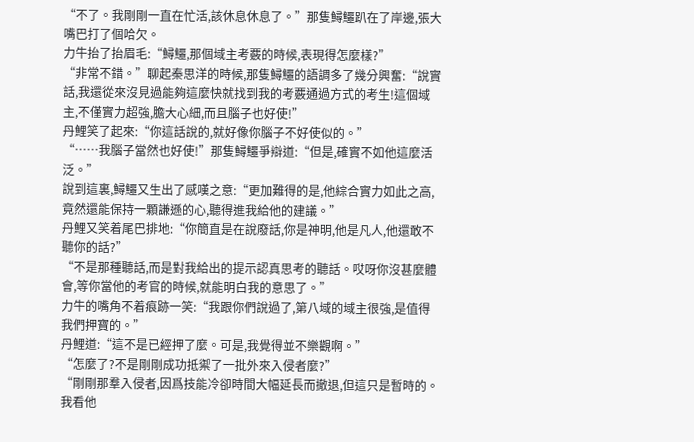“不了。我剛剛一直在忙活,該休息休息了。”那隻鱘鱷趴在了岸邊,張大嘴巴打了個哈欠。
力牛抬了抬眉毛:“鱘鱷,那個域主考覈的時候,表現得怎麼樣?”
“非常不錯。”聊起秦思洋的時候,那隻鱘鱷的語調多了幾分興奮:“說實話,我還從來沒見過能夠這麼快就找到我的考覈通過方式的考生!這個域主,不僅實力超強,膽大心細,而且腦子也好使!”
丹鯉笑了起來:“你這話說的,就好像你腦子不好使似的。”
“……我腦子當然也好使!”那隻鱘鱷爭辯道:“但是,確實不如他這麼活泛。”
說到這裏,鱘鱷又生出了感嘆之意:“更加難得的是,他綜合實力如此之高,竟然還能保持一顆謙遜的心,聽得進我給他的建議。”
丹鯉又笑着尾巴排地:“你簡直是在說廢話,你是神明,他是凡人,他還敢不聽你的話?”
“不是那種聽話,而是對我給出的提示認真思考的聽話。哎呀你沒甚麼體會,等你當他的考官的時候,就能明白我的意思了。”
力牛的嘴角不着痕跡一笑:“我跟你們說過了,第八域的域主很強,是值得我們押寶的。”
丹鯉道:“這不是已經押了麼。可是,我覺得並不樂觀啊。”
“怎麼了?不是剛剛成功抵禦了一批外來入侵者麼?”
“剛剛那羣入侵者,因爲技能冷卻時間大幅延長而撤退,但這只是暫時的。我看他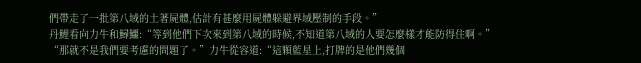們帶走了一批第八域的土著屍體,估計有甚麼用屍體躲避界域壓制的手段。”
丹鯉看向力牛和鱘鱷:“等到他們下次來到第八域的時候,不知道第八域的人要怎麼樣才能防得住啊。”
“那就不是我們要考慮的問題了。”力牛從容道:“這顆藍星上,打牌的是他們幾個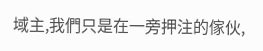域主,我們只是在一旁押注的傢伙,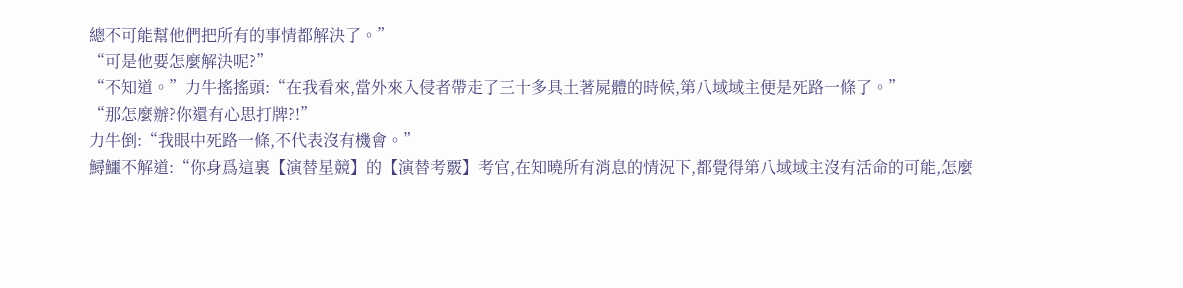總不可能幫他們把所有的事情都解決了。”
“可是他要怎麼解決呢?”
“不知道。”力牛搖搖頭:“在我看來,當外來入侵者帶走了三十多具土著屍體的時候,第八域域主便是死路一條了。”
“那怎麼辦?你還有心思打牌?!”
力牛倒:“我眼中死路一條,不代表沒有機會。”
鱘鱷不解道:“你身爲這裏【演替星競】的【演替考覈】考官,在知曉所有消息的情況下,都覺得第八域域主沒有活命的可能,怎麼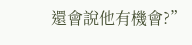還會說他有機會?”